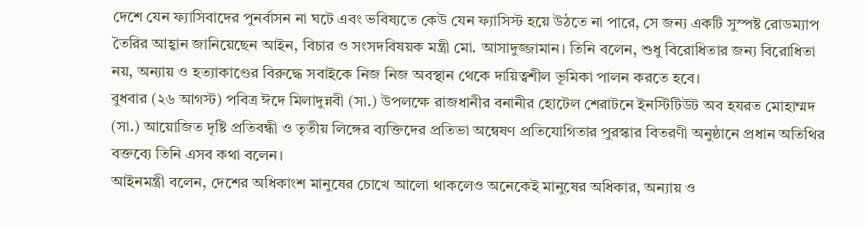দেশে যেন ফ্যাসিবাদের পুনর্বাসন না ঘটে এবং ভবিষ্যতে কেউ যেন ফ্যাসিস্ট হয়ে উঠতে না পারে, সে জন্য একটি সুস্পষ্ট রোডম্যাপ তৈরির আহ্বান জানিয়েছেন আইন, বিচার ও সংসদবিষয়ক মন্ত্রী মো. আসাদুজ্জামান। তিনি বলেন, শুধু বিরোধিতার জন্য বিরোধিতা নয়, অন্যায় ও হত্যাকাণ্ডের বিরুদ্ধে সবাইকে নিজ নিজ অবস্থান থেকে দায়িত্বশীল ভূমিকা পালন করতে হবে।
বুধবার (২৬ আগস্ট) পবিত্র ঈদে মিলাদুন্নবী (সা.) উপলক্ষে রাজধানীর বনানীর হোটেল শেরাটনে ইনস্টিটিউট অব হযরত মোহাম্মদ (সা.) আয়োজিত দৃষ্টি প্রতিবন্ধী ও তৃতীয় লিঙ্গের ব্যক্তিদের প্রতিভা অন্বেষণ প্রতিযোগিতার পুরস্কার বিতরণী অনুষ্ঠানে প্রধান অতিথির বক্তব্যে তিনি এসব কথা বলেন।
আইনমন্ত্রী বলেন, দেশের অধিকাংশ মানুষের চোখে আলো থাকলেও অনেকেই মানুষের অধিকার, অন্যায় ও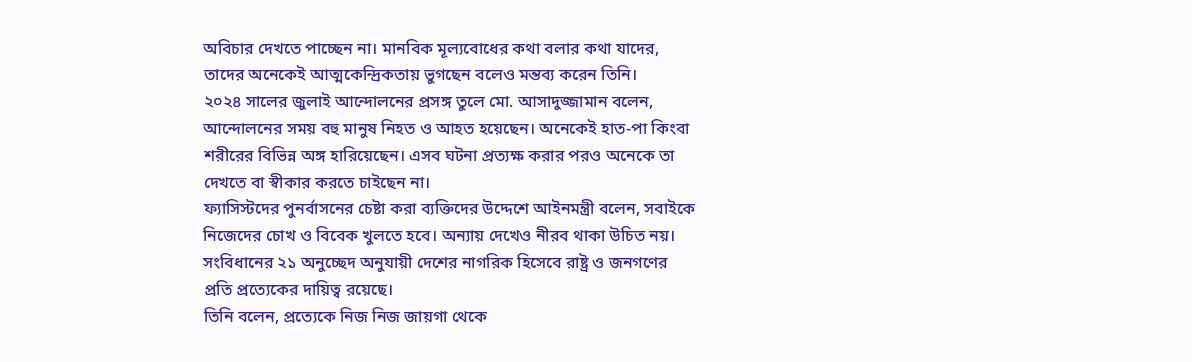অবিচার দেখতে পাচ্ছেন না। মানবিক মূল্যবোধের কথা বলার কথা যাদের, তাদের অনেকেই আত্মকেন্দ্রিকতায় ভুগছেন বলেও মন্তব্য করেন তিনি।
২০২৪ সালের জুলাই আন্দোলনের প্রসঙ্গ তুলে মো. আসাদুজ্জামান বলেন, আন্দোলনের সময় বহু মানুষ নিহত ও আহত হয়েছেন। অনেকেই হাত-পা কিংবা শরীরের বিভিন্ন অঙ্গ হারিয়েছেন। এসব ঘটনা প্রত্যক্ষ করার পরও অনেকে তা দেখতে বা স্বীকার করতে চাইছেন না।
ফ্যাসিস্টদের পুনর্বাসনের চেষ্টা করা ব্যক্তিদের উদ্দেশে আইনমন্ত্রী বলেন, সবাইকে নিজেদের চোখ ও বিবেক খুলতে হবে। অন্যায় দেখেও নীরব থাকা উচিত নয়। সংবিধানের ২১ অনুচ্ছেদ অনুযায়ী দেশের নাগরিক হিসেবে রাষ্ট্র ও জনগণের প্রতি প্রত্যেকের দায়িত্ব রয়েছে।
তিনি বলেন, প্রত্যেকে নিজ নিজ জায়গা থেকে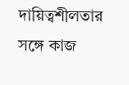দায়িত্বশীলতার সঙ্গে কাজ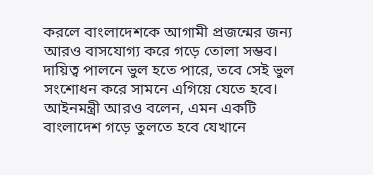করলে বাংলাদেশকে আগামী প্রজন্মের জন্য আরও বাসযোগ্য করে গড়ে তোলা সম্ভব। দায়িত্ব পালনে ভুল হতে পারে, তবে সেই ভুল সংশোধন করে সামনে এগিয়ে যেতে হবে।
আইনমন্ত্রী আরও বলেন, এমন একটি বাংলাদেশ গড়ে তুলতে হবে যেখানে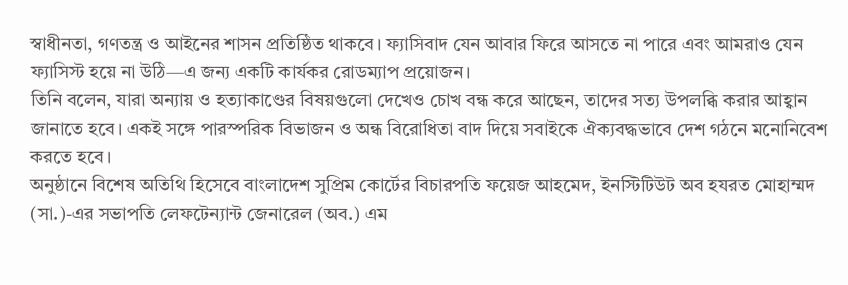স্বাধীনতা, গণতন্ত্র ও আইনের শাসন প্রতিষ্ঠিত থাকবে। ফ্যাসিবাদ যেন আবার ফিরে আসতে না পারে এবং আমরাও যেন ফ্যাসিস্ট হয়ে না উঠি—এ জন্য একটি কার্যকর রোডম্যাপ প্রয়োজন।
তিনি বলেন, যারা অন্যায় ও হত্যাকাণ্ডের বিষয়গুলো দেখেও চোখ বন্ধ করে আছেন, তাদের সত্য উপলব্ধি করার আহ্বান জানাতে হবে। একই সঙ্গে পারস্পরিক বিভাজন ও অন্ধ বিরোধিতা বাদ দিয়ে সবাইকে ঐক্যবদ্ধভাবে দেশ গঠনে মনোনিবেশ করতে হবে।
অনুষ্ঠানে বিশেষ অতিথি হিসেবে বাংলাদেশ সুপ্রিম কোর্টের বিচারপতি ফয়েজ আহমেদ, ইনস্টিটিউট অব হযরত মোহাম্মদ (সা.)-এর সভাপতি লেফটেন্যান্ট জেনারেল (অব.) এম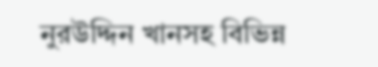নুরউদ্দিন খানসহ বিভিন্ন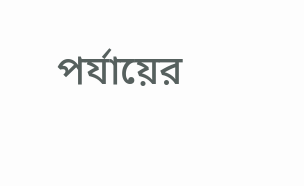পর্যায়ের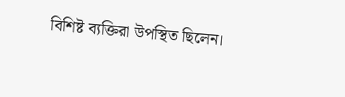বিশিষ্ট ব্যক্তিরা উপস্থিত ছিলেন।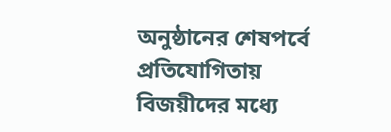অনুষ্ঠানের শেষপর্বে প্রতিযোগিতায় বিজয়ীদের মধ্যে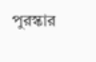পুরস্কার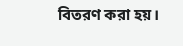বিতরণ করা হয়।